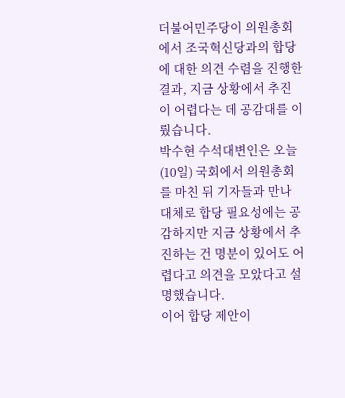더불어민주당이 의원총회에서 조국혁신당과의 합당에 대한 의견 수렴을 진행한 결과, 지금 상황에서 추진이 어렵다는 데 공감대를 이뤘습니다.
박수현 수석대변인은 오늘(10일) 국회에서 의원총회를 마친 뒤 기자들과 만나 대체로 합당 필요성에는 공감하지만 지금 상황에서 추진하는 건 명분이 있어도 어렵다고 의견을 모았다고 설명했습니다.
이어 합당 제안이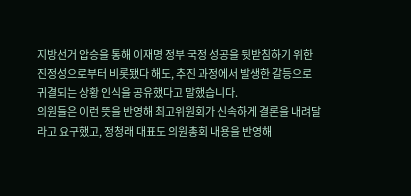지방선거 압승을 통해 이재명 정부 국정 성공을 뒷받침하기 위한 진정성으로부터 비롯됐다 해도, 추진 과정에서 발생한 갈등으로 귀결되는 상황 인식을 공유했다고 말했습니다.
의원들은 이런 뜻을 반영해 최고위원회가 신속하게 결론을 내려달라고 요구했고, 정청래 대표도 의원총회 내용을 반영해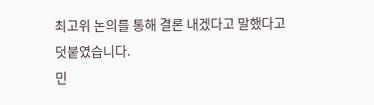최고위 논의를 통해 결론 내겠다고 말했다고 덧붙였습니다.
민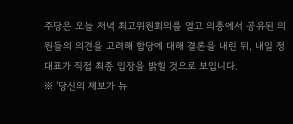주당은 오늘 저녁 최고위원회의를 열고 의총에서 공유된 의원들의 의견을 고려해 합당에 대해 결론을 내린 뒤, 내일 정 대표가 직접 최종 입장을 밝힐 것으로 보입니다.
※ ’당신의 제보가 뉴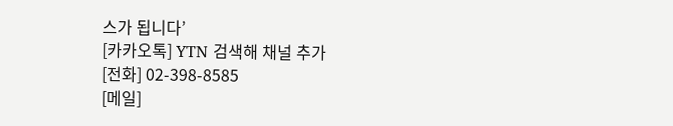스가 됩니다’
[카카오톡] YTN 검색해 채널 추가
[전화] 02-398-8585
[메일]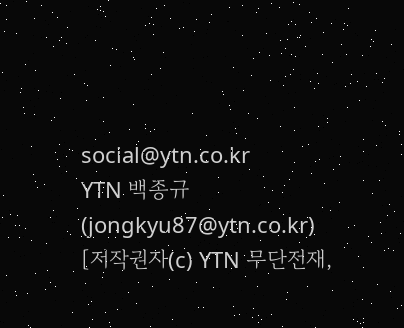social@ytn.co.kr
YTN 백종규 (jongkyu87@ytn.co.kr)
[저작권자(c) YTN 무단전재,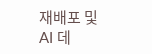재배포 및 AI 데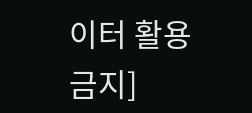이터 활용 금지]